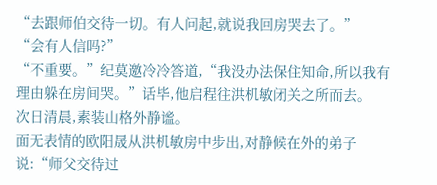“去跟师伯交待一切。有人问起,就说我回房哭去了。”
“会有人信吗?”
“不重要。”纪莫邀冷冷答道,“我没办法保住知命,所以我有理由躲在房间哭。”话毕,他启程往洪机敏闭关之所而去。
次日清晨,素装山格外静谧。
面无表情的欧阳晟从洪机敏房中步出,对静候在外的弟子说:“师父交待过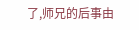了,师兄的后事由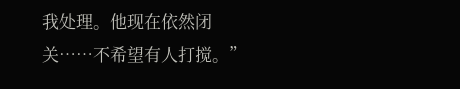我处理。他现在依然闭关……不希望有人打搅。”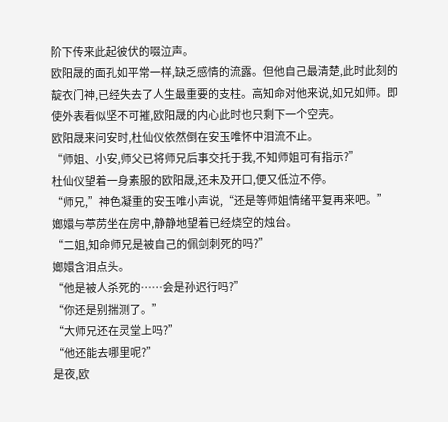阶下传来此起彼伏的啜泣声。
欧阳晟的面孔如平常一样,缺乏感情的流露。但他自己最清楚,此时此刻的靛衣门神,已经失去了人生最重要的支柱。高知命对他来说,如兄如师。即使外表看似坚不可摧,欧阳晟的内心此时也只剩下一个空壳。
欧阳晟来问安时,杜仙仪依然倒在安玉唯怀中泪流不止。
“师姐、小安,师父已将师兄后事交托于我,不知师姐可有指示?”
杜仙仪望着一身素服的欧阳晟,还未及开口,便又低泣不停。
“师兄,”神色凝重的安玉唯小声说,“还是等师姐情绪平复再来吧。”
嫏嬛与葶苈坐在房中,静静地望着已经烧空的烛台。
“二姐,知命师兄是被自己的佩剑刺死的吗?”
嫏嬛含泪点头。
“他是被人杀死的……会是孙迟行吗?”
“你还是别揣测了。”
“大师兄还在灵堂上吗?”
“他还能去哪里呢?”
是夜,欧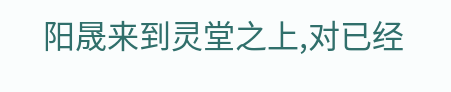阳晟来到灵堂之上,对已经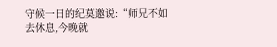守候一日的纪莫邀说:“师兄不如去休息,今晚就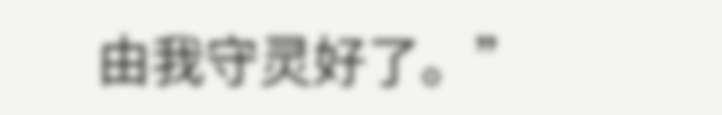由我守灵好了。”